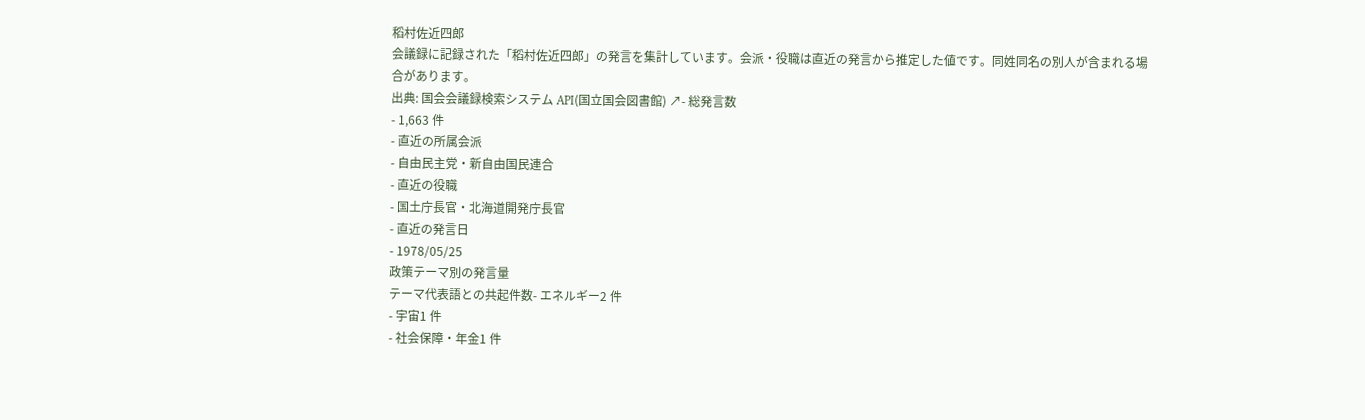稻村佐近四郎
会議録に記録された「稻村佐近四郎」の発言を集計しています。会派・役職は直近の発言から推定した値です。同姓同名の別人が含まれる場合があります。
出典: 国会会議録検索システム API(国立国会図書館) ↗- 総発言数
- 1,663 件
- 直近の所属会派
- 自由民主党・新自由国民連合
- 直近の役職
- 国土庁長官・北海道開発庁長官
- 直近の発言日
- 1978/05/25
政策テーマ別の発言量
テーマ代表語との共起件数- エネルギー2 件
- 宇宙1 件
- 社会保障・年金1 件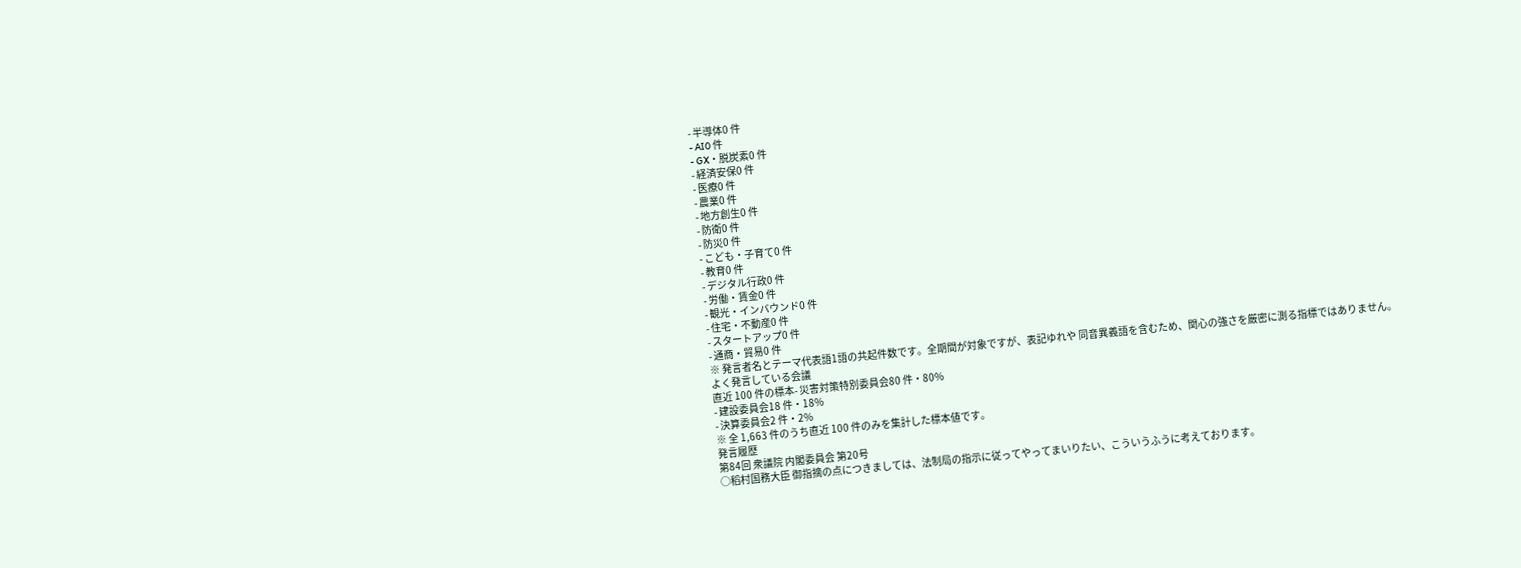- 半導体0 件
- AI0 件
- GX・脱炭素0 件
- 経済安保0 件
- 医療0 件
- 農業0 件
- 地方創生0 件
- 防衛0 件
- 防災0 件
- こども・子育て0 件
- 教育0 件
- デジタル行政0 件
- 労働・賃金0 件
- 観光・インバウンド0 件
- 住宅・不動産0 件
- スタートアップ0 件
- 通商・貿易0 件
※ 発言者名とテーマ代表語1語の共起件数です。全期間が対象ですが、表記ゆれや 同音異義語を含むため、関心の強さを厳密に測る指標ではありません。
よく発言している会議
直近 100 件の標本- 災害対策特別委員会80 件・80%
- 建設委員会18 件・18%
- 決算委員会2 件・2%
※ 全 1,663 件のうち直近 100 件のみを集計した標本値です。
発言履歴
第84回 衆議院 内閣委員会 第20号
○稻村国務大臣 御指摘の点につきましては、法制局の指示に従ってやってまいりたい、こういうふうに考えております。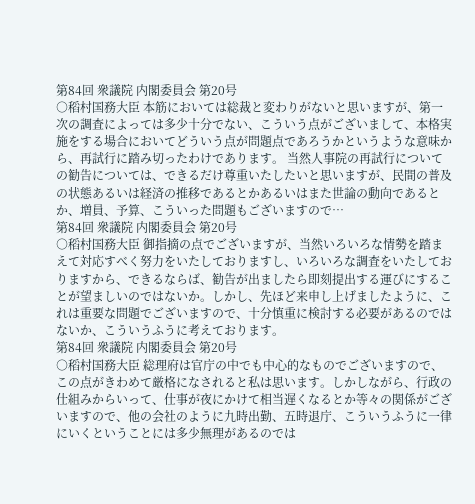第84回 衆議院 内閣委員会 第20号
○稻村国務大臣 本筋においては総裁と変わりがないと思いますが、第一次の調査によっては多少十分でない、こういう点がございまして、本格実施をする場合においてどういう点が問題点であろうかというような意味から、再試行に踏み切ったわけであります。 当然人事院の再試行についての勧告については、できるだけ尊重いたしたいと思いますが、民間の普及の状態あるいは経済の推移であるとかあるいはまた世論の動向であるとか、増員、予算、こういった問題もございますので…
第84回 衆議院 内閣委員会 第20号
○稻村国務大臣 御指摘の点でございますが、当然いろいろな情勢を踏まえて対応すべく努力をいたしておりますし、いろいろな調査をいたしておりますから、できるならば、勧告が出ましたら即刻提出する運びにすることが望ましいのではないか。しかし、先ほど来申し上げましたように、これは重要な問題でございますので、十分慎重に検討する必要があるのではないか、こういうふうに考えております。
第84回 衆議院 内閣委員会 第20号
○稻村国務大臣 総理府は官庁の中でも中心的なものでございますので、この点がきわめて厳格になされると私は思います。しかしながら、行政の仕組みからいって、仕事が夜にかけて相当遅くなるとか等々の関係がございますので、他の会社のように九時出勤、五時退庁、こういうふうに一律にいくということには多少無理があるのでは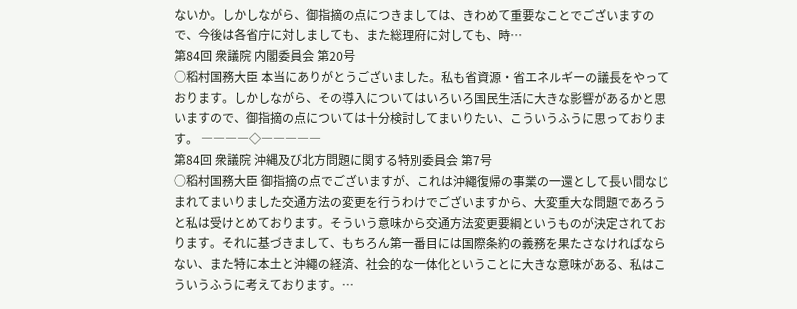ないか。しかしながら、御指摘の点につきましては、きわめて重要なことでございますので、今後は各省庁に対しましても、また総理府に対しても、時…
第84回 衆議院 内閣委員会 第20号
○稻村国務大臣 本当にありがとうございました。私も省資源・省エネルギーの議長をやっております。しかしながら、その導入についてはいろいろ国民生活に大きな影響があるかと思いますので、御指摘の点については十分検討してまいりたい、こういうふうに思っております。 ――――◇―――――
第84回 衆議院 沖縄及び北方問題に関する特別委員会 第7号
○稻村国務大臣 御指摘の点でございますが、これは沖繩復帰の事業の一還として長い間なじまれてまいりました交通方法の変更を行うわけでございますから、大変重大な問題であろうと私は受けとめております。そういう意味から交通方法変更要綱というものが決定されております。それに基づきまして、もちろん第一番目には国際条約の義務を果たさなければならない、また特に本土と沖繩の経済、社会的な一体化ということに大きな意味がある、私はこういうふうに考えております。…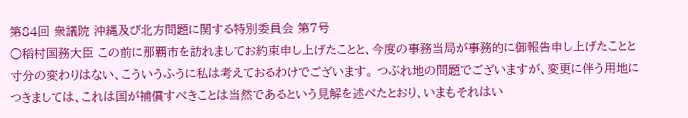第84回 衆議院 沖縄及び北方問題に関する特別委員会 第7号
○稻村国務大臣 この前に那覇市を訪れましてお約束申し上げたことと、今度の事務当局が事務的に御報告申し上げたことと寸分の変わりはない、こういうふうに私は考えておるわけでございます。 つぶれ地の問題でございますが、変更に伴う用地につきましては、これは国が補償すべきことは当然であるという見解を述べたとおり、いまもそれはい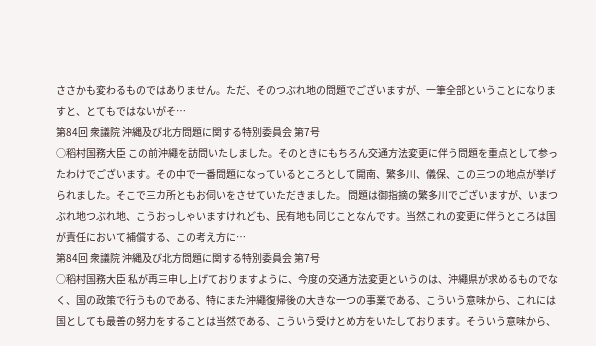ささかも変わるものではありません。ただ、そのつぶれ地の問題でございますが、一筆全部ということになりますと、とてもではないがそ…
第84回 衆議院 沖縄及び北方問題に関する特別委員会 第7号
○稻村国務大臣 この前沖繩を訪問いたしました。そのときにもちろん交通方法変更に伴う問題を重点として参ったわけでございます。その中で一番問題になっているところとして開南、繁多川、儀保、この三つの地点が挙げられました。そこで三カ所ともお伺いをさせていただきました。 問題は御指摘の繁多川でございますが、いまつぶれ地つぶれ地、こうおっしゃいますけれども、民有地も同じことなんです。当然これの変更に伴うところは国が責任において補償する、この考え方に…
第84回 衆議院 沖縄及び北方問題に関する特別委員会 第7号
○稻村国務大臣 私が再三申し上げておりますように、今度の交通方法変更というのは、沖繩県が求めるものでなく、国の政策で行うものである、特にまた沖繩復帰後の大きな一つの事業である、こういう意味から、これには国としても最善の努力をすることは当然である、こういう受けとめ方をいたしております。そういう意味から、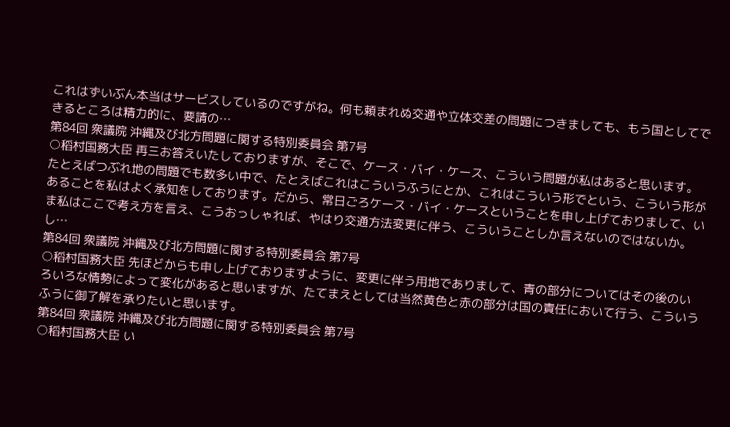これはずいぶん本当はサービスしているのですがね。何も頼まれぬ交通や立体交差の問題につきましても、もう国としてできるところは精力的に、要請の…
第84回 衆議院 沖縄及び北方問題に関する特別委員会 第7号
○稻村国務大臣 再三お答えいたしておりますが、そこで、ケース・バイ・ケース、こういう問題が私はあると思います。たとえばつぶれ地の問題でも数多い中で、たとえばこれはこういうふうにとか、これはこういう形でという、こういう形があることを私はよく承知をしております。だから、常日ごろケース・バイ・ケースということを申し上げておりまして、いま私はここで考え方を言え、こうおっしゃれば、やはり交通方法変更に伴う、こういうことしか言えないのではないか。し…
第84回 衆議院 沖縄及び北方問題に関する特別委員会 第7号
○稻村国務大臣 先ほどからも申し上げておりますように、変更に伴う用地でありまして、青の部分についてはその後のいろいろな情勢によって変化があると思いますが、たてまえとしては当然黄色と赤の部分は国の責任において行う、こういうふうに御了解を承りたいと思います。
第84回 衆議院 沖縄及び北方問題に関する特別委員会 第7号
○稻村国務大臣 い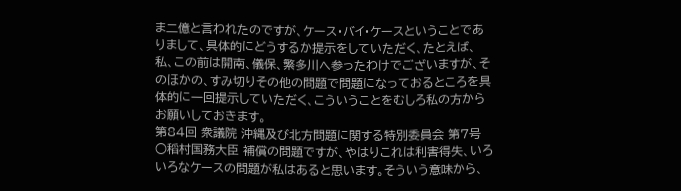ま二億と言われたのですが、ケース・バイ・ケースということでありまして、具体的にどうするか提示をしていただく、たとえば、私、この前は開南、儀保、繁多川へ参ったわけでございますが、そのほかの、すみ切りその他の問題で問題になっておるところを具体的に一回提示していただく、こういうことをむしろ私の方からお願いしておきます。
第84回 衆議院 沖縄及び北方問題に関する特別委員会 第7号
○稻村国務大臣 補償の問題ですが、やはりこれは利害得失、いろいろなケースの問題が私はあると思います。そういう意味から、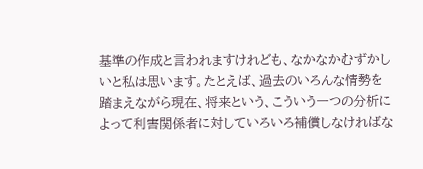基準の作成と言われますけれども、なかなかむずかしいと私は思います。たとえば、過去のいろんな情勢を踏まえながら現在、将来という、こういう一つの分析によって利害関係者に対していろいろ補償しなければな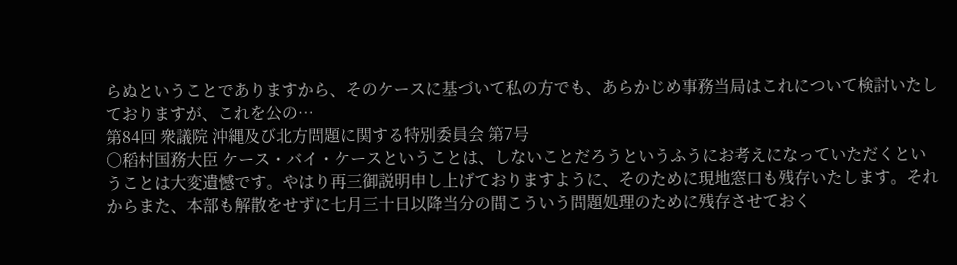らぬということでありますから、そのケースに基づいて私の方でも、あらかじめ事務当局はこれについて検討いたしておりますが、これを公の…
第84回 衆議院 沖縄及び北方問題に関する特別委員会 第7号
○稻村国務大臣 ケース・バイ・ケースということは、しないことだろうというふうにお考えになっていただくということは大変遺憾です。やはり再三御説明申し上げておりますように、そのために現地窓口も残存いたします。それからまた、本部も解散をせずに七月三十日以降当分の間こういう問題処理のために残存させておく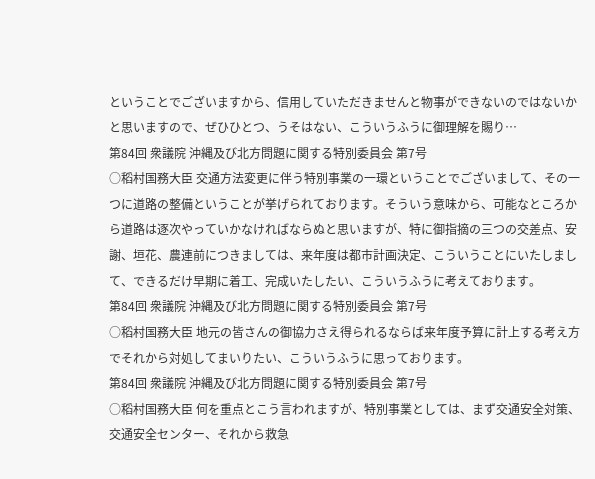ということでございますから、信用していただきませんと物事ができないのではないかと思いますので、ぜひひとつ、うそはない、こういうふうに御理解を賜り…
第84回 衆議院 沖縄及び北方問題に関する特別委員会 第7号
○稻村国務大臣 交通方法変更に伴う特別事業の一環ということでございまして、その一つに道路の整備ということが挙げられております。そういう意味から、可能なところから道路は逐次やっていかなければならぬと思いますが、特に御指摘の三つの交差点、安謝、垣花、農連前につきましては、来年度は都市計画決定、こういうことにいたしまして、できるだけ早期に着工、完成いたしたい、こういうふうに考えております。
第84回 衆議院 沖縄及び北方問題に関する特別委員会 第7号
○稻村国務大臣 地元の皆さんの御協力さえ得られるならば来年度予算に計上する考え方でそれから対処してまいりたい、こういうふうに思っております。
第84回 衆議院 沖縄及び北方問題に関する特別委員会 第7号
○稻村国務大臣 何を重点とこう言われますが、特別事業としては、まず交通安全対策、交通安全センター、それから救急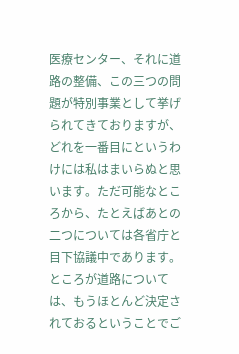医療センター、それに道路の整備、この三つの問題が特別事業として挙げられてきておりますが、どれを一番目にというわけには私はまいらぬと思います。ただ可能なところから、たとえばあとの二つについては各省庁と目下協議中であります。ところが道路については、もうほとんど決定されておるということでご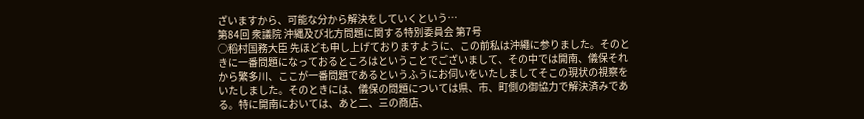ざいますから、可能な分から解決をしていくという…
第84回 衆議院 沖縄及び北方問題に関する特別委員会 第7号
○稻村国務大臣 先ほども申し上げておりますように、この前私は沖繩に参りました。そのときに一番問題になっておるところはということでございまして、その中では開南、儀保それから繁多川、ここが一番問題であるというふうにお伺いをいたしましてそこの現状の視察をいたしました。そのときには、儀保の問題については県、市、町側の御協力で解決済みである。特に開南においては、あと二、三の商店、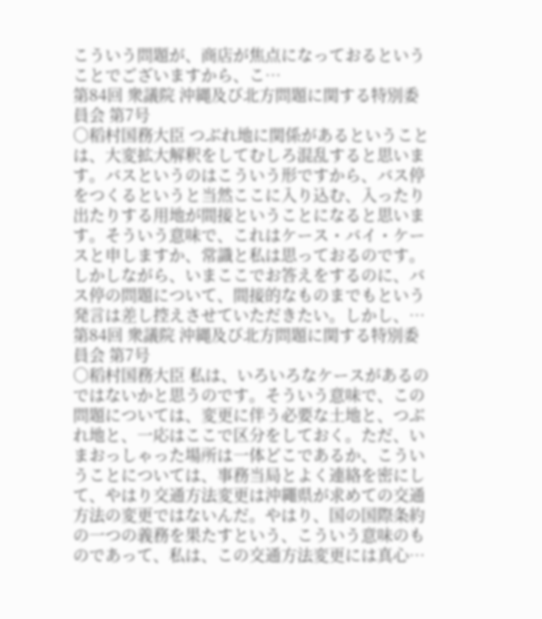こういう問題が、商店が焦点になっておるということでございますから、こ…
第84回 衆議院 沖縄及び北方問題に関する特別委員会 第7号
○稻村国務大臣 つぶれ地に関係があるということは、大変拡大解釈をしてむしろ混乱すると思います。バスというのはこういう形ですから、バス停をつくるというと当然ここに入り込む、入ったり出たりする用地が間接ということになると思います。そういう意味で、これはケース・バイ・ケースと申しますか、常識と私は思っておるのです。しかしながら、いまここでお答えをするのに、バス停の問題について、間接的なものまでもという発言は差し控えさせていただきたい。しかし、…
第84回 衆議院 沖縄及び北方問題に関する特別委員会 第7号
○稻村国務大臣 私は、いろいろなケースがあるのではないかと思うのです。そういう意味で、この問題については、変更に伴う必要な土地と、つぶれ地と、一応はここで区分をしておく。ただ、いまおっしゃった場所は一体どこであるか、こういうことについては、事務当局とよく連絡を密にして、やはり交通方法変更は沖繩県が求めての交通方法の変更ではないんだ。やはり、国の国際条約の一つの義務を果たすという、こういう意味のものであって、私は、この交通方法変更には真心…